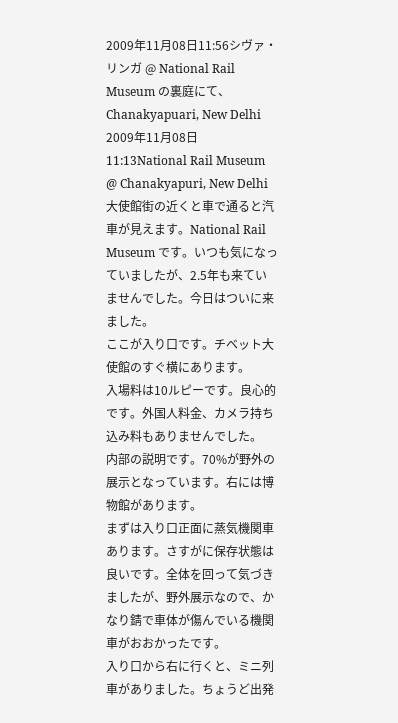2009年11月08日11:56シヴァ・リンガ @ National Rail Museum の裏庭にて、Chanakyapuari, New Delhi
2009年11月08日11:13National Rail Museum @ Chanakyapuri, New Delhi
大使館街の近くと車で通ると汽車が見えます。National Rail Museum です。いつも気になっていましたが、2.5年も来ていませんでした。今日はついに来ました。
ここが入り口です。チベット大使館のすぐ横にあります。
入場料は10ルピーです。良心的です。外国人料金、カメラ持ち込み料もありませんでした。
内部の説明です。70%が野外の展示となっています。右には博物館があります。
まずは入り口正面に蒸気機関車あります。さすがに保存状態は良いです。全体を回って気づきましたが、野外展示なので、かなり錆で車体が傷んでいる機関車がおおかったです。
入り口から右に行くと、ミニ列車がありました。ちょうど出発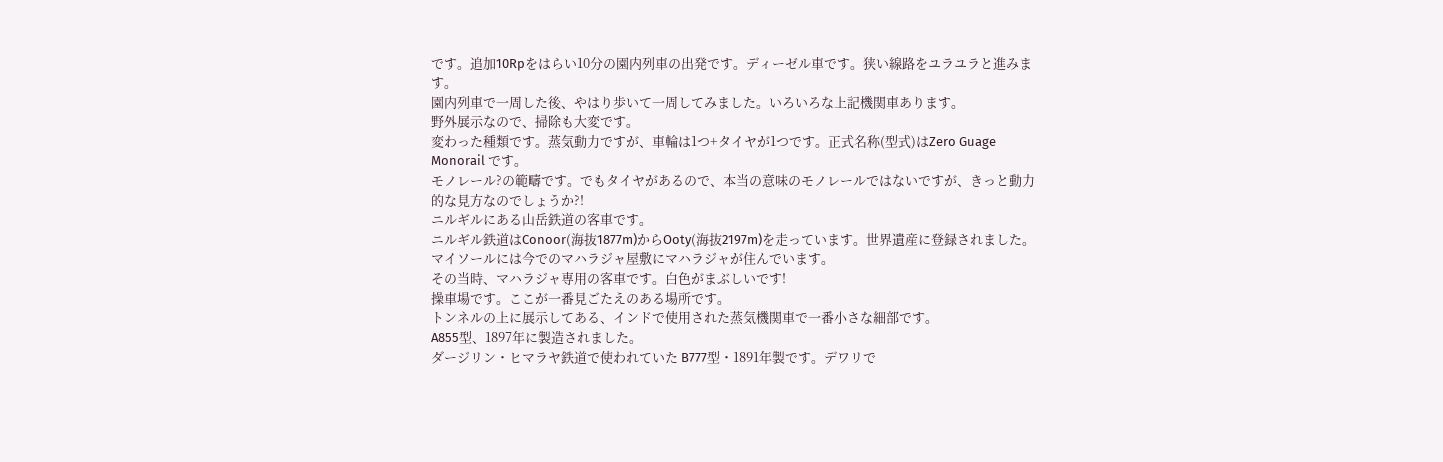です。追加10Rpをはらい10分の園内列車の出発です。ディーゼル車です。狭い線路をユラユラと進みます。
園内列車で一周した後、やはり歩いて一周してみました。いろいろな上記機関車あります。
野外展示なので、掃除も大変です。
変わった種類です。蒸気動力ですが、車輪は1つ+タイヤが1つです。正式名称(型式)はZero Guage Monorail です。
モノレール?の範疇です。でもタイヤがあるので、本当の意味のモノレールではないですが、きっと動力的な見方なのでしょうか?!
ニルギルにある山岳鉄道の客車です。
ニルギル鉄道はConoor(海抜1877m)からOoty(海抜2197m)を走っています。世界遺産に登録されました。
マイソールには今でのマハラジャ屋敷にマハラジャが住んでいます。
その当時、マハラジャ専用の客車です。白色がまぶしいです!
操車場です。ここが一番見ごたえのある場所です。
トンネルの上に展示してある、インドで使用された蒸気機関車で一番小さな細部です。
A855型、1897年に製造されました。
ダージリン・ヒマラヤ鉄道で使われていた B777型・1891年製です。デワリで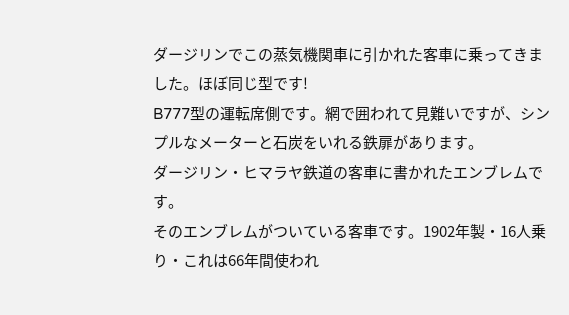ダージリンでこの蒸気機関車に引かれた客車に乗ってきました。ほぼ同じ型です!
B777型の運転席側です。網で囲われて見難いですが、シンプルなメーターと石炭をいれる鉄扉があります。
ダージリン・ヒマラヤ鉄道の客車に書かれたエンブレムです。
そのエンブレムがついている客車です。1902年製・16人乗り・これは66年間使われ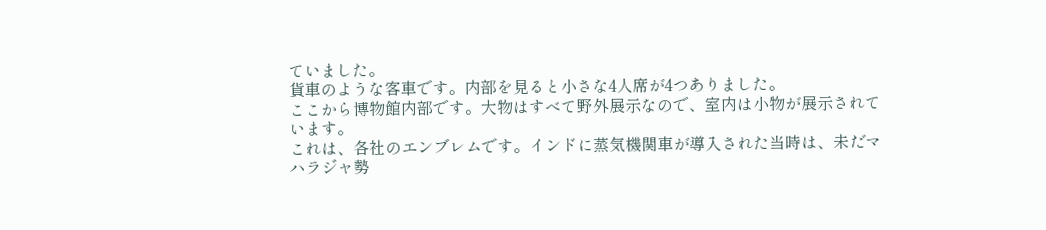ていました。
貨車のような客車です。内部を見ると小さな4人席が4つありました。
ここから博物館内部です。大物はすべて野外展示なので、室内は小物が展示されています。
これは、各社のエンブレムです。インドに蒸気機関車が導入された当時は、未だマハラジャ勢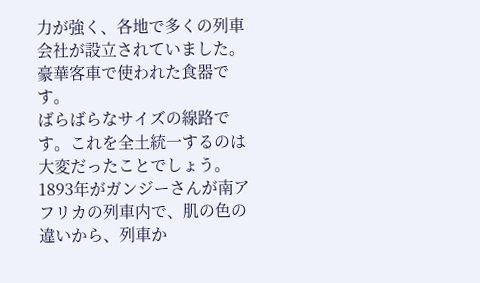力が強く、各地で多くの列車会社が設立されていました。
豪華客車で使われた食器です。
ばらばらなサイズの線路です。これを全土統一するのは大変だったことでしょう。
1893年がガンジーさんが南アフリカの列車内で、肌の色の違いから、列車か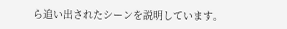ら追い出されたシーンを説明しています。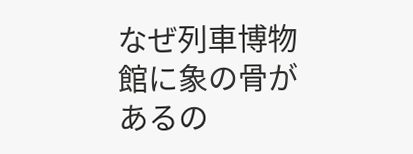なぜ列車博物館に象の骨があるの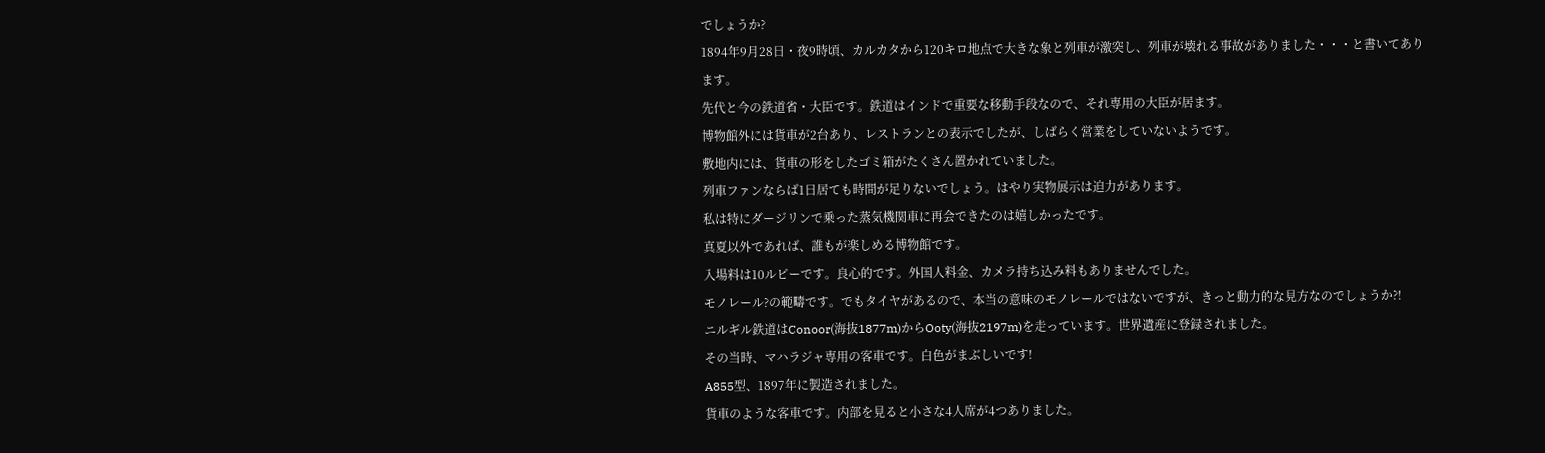でしょうか?
1894年9月28日・夜9時頃、カルカタから120キロ地点で大きな象と列車が激突し、列車が壊れる事故がありました・・・と書いてあります。
先代と今の鉄道省・大臣です。鉄道はインドで重要な移動手段なので、それ専用の大臣が居ます。
博物館外には貨車が2台あり、レストランとの表示でしたが、しばらく営業をしていないようです。
敷地内には、貨車の形をしたゴミ箱がたくさん置かれていました。
列車ファンならば1日居ても時間が足りないでしょう。はやり実物展示は迫力があります。
私は特にダージリンで乗った蒸気機関車に再会できたのは嬉しかったです。
真夏以外であれば、誰もが楽しめる博物館です。
入場料は10ルピーです。良心的です。外国人料金、カメラ持ち込み料もありませんでした。
モノレール?の範疇です。でもタイヤがあるので、本当の意味のモノレールではないですが、きっと動力的な見方なのでしょうか?!
ニルギル鉄道はConoor(海抜1877m)からOoty(海抜2197m)を走っています。世界遺産に登録されました。
その当時、マハラジャ専用の客車です。白色がまぶしいです!
A855型、1897年に製造されました。
貨車のような客車です。内部を見ると小さな4人席が4つありました。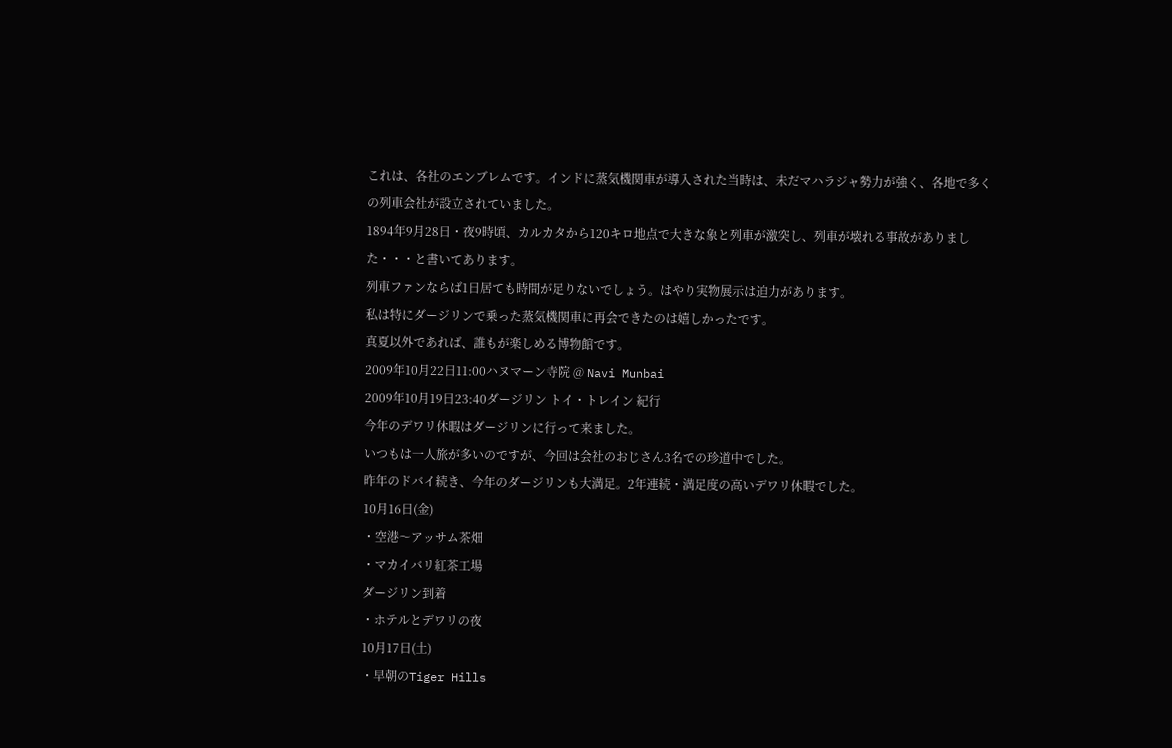これは、各社のエンブレムです。インドに蒸気機関車が導入された当時は、未だマハラジャ勢力が強く、各地で多くの列車会社が設立されていました。
1894年9月28日・夜9時頃、カルカタから120キロ地点で大きな象と列車が激突し、列車が壊れる事故がありました・・・と書いてあります。
列車ファンならば1日居ても時間が足りないでしょう。はやり実物展示は迫力があります。
私は特にダージリンで乗った蒸気機関車に再会できたのは嬉しかったです。
真夏以外であれば、誰もが楽しめる博物館です。
2009年10月22日11:00ハヌマーン寺院 @ Navi Munbai
2009年10月19日23:40ダージリン トイ・トレイン 紀行
今年のデワリ休暇はダージリンに行って来ました。
いつもは一人旅が多いのですが、今回は会社のおじさん3名での珍道中でした。
昨年のドバイ続き、今年のダージリンも大満足。2年連続・満足度の高いデワリ休暇でした。
10月16日(金)
・空港〜アッサム茶畑
・マカイバリ紅茶工場
ダージリン到着
・ホテルとデワリの夜
10月17日(土)
・早朝のTiger Hills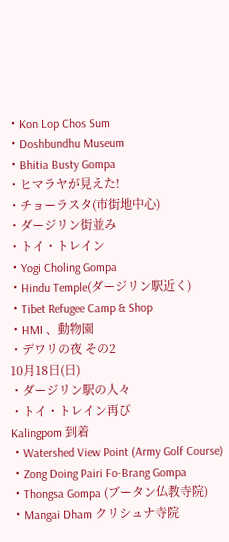・Kon Lop Chos Sum
・Doshbundhu Museum
・Bhitia Busty Gompa
・ヒマラヤが見えた!
・チョーラスタ(市街地中心)
・ダージリン街並み
・トイ・トレイン
・Yogi Choling Gompa
・Hindu Temple(ダージリン駅近く)
・Tibet Refugee Camp & Shop
・HMI 、動物園
・デワリの夜 その2
10月18日(日)
・ダージリン駅の人々
・トイ・トレイン再び
Kalingpom 到着
・Watershed View Point (Army Golf Course)
・Zong Doing Pairi Fo-Brang Gompa
・Thongsa Gompa (ブータン仏教寺院)
・Mangai Dham クリシュナ寺院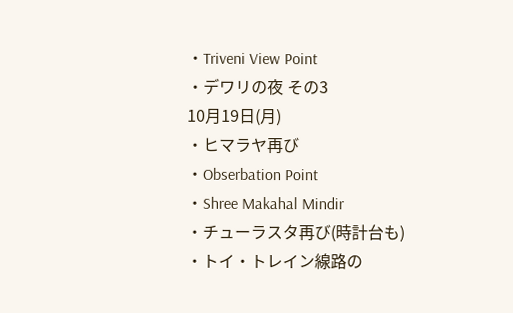・Triveni View Point
・デワリの夜 その3
10月19日(月)
・ヒマラヤ再び
・Obserbation Point
・Shree Makahal Mindir
・チューラスタ再び(時計台も)
・トイ・トレイン線路の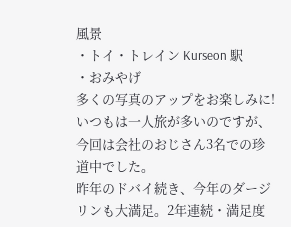風景
・トイ・トレイン Kurseon 駅
・おみやげ
多くの写真のアップをお楽しみに!
いつもは一人旅が多いのですが、今回は会社のおじさん3名での珍道中でした。
昨年のドバイ続き、今年のダージリンも大満足。2年連続・満足度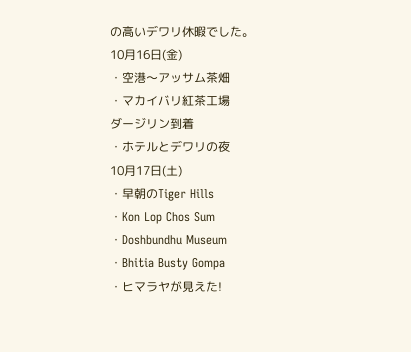の高いデワリ休暇でした。
10月16日(金)
・空港〜アッサム茶畑
・マカイバリ紅茶工場
ダージリン到着
・ホテルとデワリの夜
10月17日(土)
・早朝のTiger Hills
・Kon Lop Chos Sum
・Doshbundhu Museum
・Bhitia Busty Gompa
・ヒマラヤが見えた!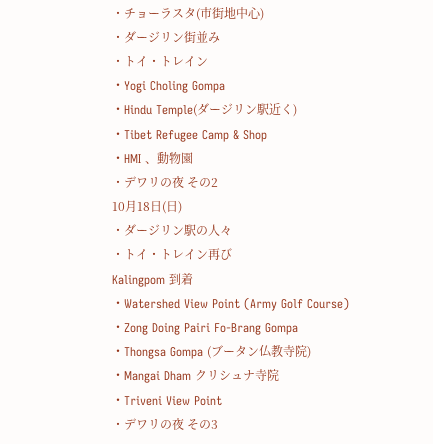・チョーラスタ(市街地中心)
・ダージリン街並み
・トイ・トレイン
・Yogi Choling Gompa
・Hindu Temple(ダージリン駅近く)
・Tibet Refugee Camp & Shop
・HMI 、動物園
・デワリの夜 その2
10月18日(日)
・ダージリン駅の人々
・トイ・トレイン再び
Kalingpom 到着
・Watershed View Point (Army Golf Course)
・Zong Doing Pairi Fo-Brang Gompa
・Thongsa Gompa (ブータン仏教寺院)
・Mangai Dham クリシュナ寺院
・Triveni View Point
・デワリの夜 その3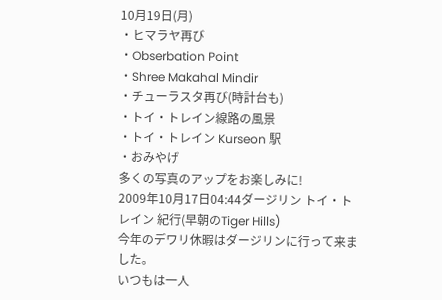10月19日(月)
・ヒマラヤ再び
・Obserbation Point
・Shree Makahal Mindir
・チューラスタ再び(時計台も)
・トイ・トレイン線路の風景
・トイ・トレイン Kurseon 駅
・おみやげ
多くの写真のアップをお楽しみに!
2009年10月17日04:44ダージリン トイ・トレイン 紀行(早朝のTiger Hills)
今年のデワリ休暇はダージリンに行って来ました。
いつもは一人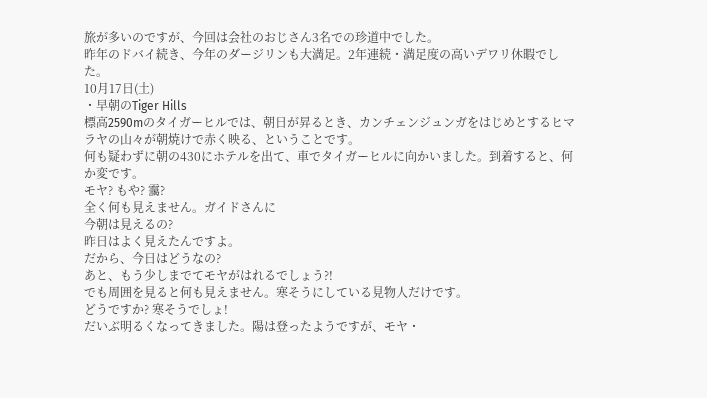旅が多いのですが、今回は会社のおじさん3名での珍道中でした。
昨年のドバイ続き、今年のダージリンも大満足。2年連続・満足度の高いデワリ休暇でした。
10月17日(土)
・早朝のTiger Hills
標高2590mのタイガーヒルでは、朝日が昇るとき、カンチェンジュンガをはじめとするヒマラヤの山々が朝焼けで赤く映る、ということです。
何も疑わずに朝の430にホテルを出て、車でタイガーヒルに向かいました。到着すると、何か変です。
モヤ? もや? 靄?
全く何も見えません。ガイドさんに
今朝は見えるの?
昨日はよく見えたんですよ。
だから、今日はどうなの?
あと、もう少しまでてモヤがはれるでしょう?!
でも周囲を見ると何も見えません。寒そうにしている見物人だけです。
どうですか? 寒そうでしょ!
だいぶ明るくなってきました。陽は登ったようですが、モヤ・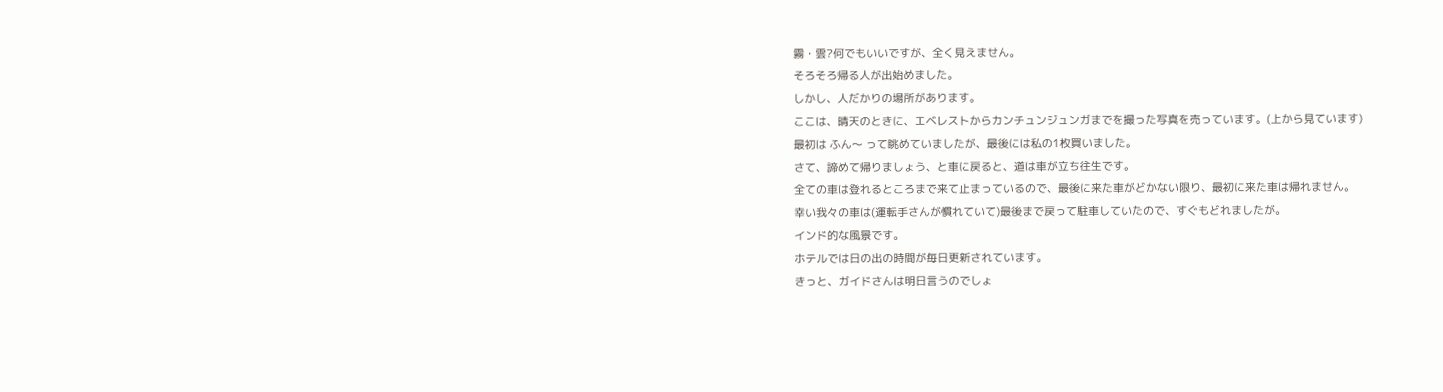霧・雲?何でもいいですが、全く見えません。
そろそろ帰る人が出始めました。
しかし、人だかりの場所があります。
ここは、晴天のときに、エベレストからカンチュンジュンガまでを撮った写真を売っています。(上から見ています)
最初は ふん〜 って眺めていましたが、最後には私の1枚買いました。
さて、諦めて帰りましょう、と車に戻ると、道は車が立ち往生です。
全ての車は登れるところまで来て止まっているので、最後に来た車がどかない限り、最初に来た車は帰れません。
幸い我々の車は(運転手さんが慣れていて)最後まで戻って駐車していたので、すぐもどれましたが。
インド的な風景です。
ホテルでは日の出の時間が毎日更新されています。
きっと、ガイドさんは明日言うのでしょ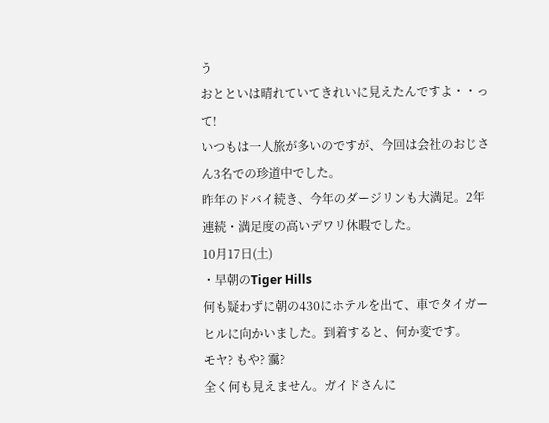う
おとといは晴れていてきれいに見えたんですよ・・って!
いつもは一人旅が多いのですが、今回は会社のおじさん3名での珍道中でした。
昨年のドバイ続き、今年のダージリンも大満足。2年連続・満足度の高いデワリ休暇でした。
10月17日(土)
・早朝のTiger Hills
何も疑わずに朝の430にホテルを出て、車でタイガーヒルに向かいました。到着すると、何か変です。
モヤ? もや? 靄?
全く何も見えません。ガイドさんに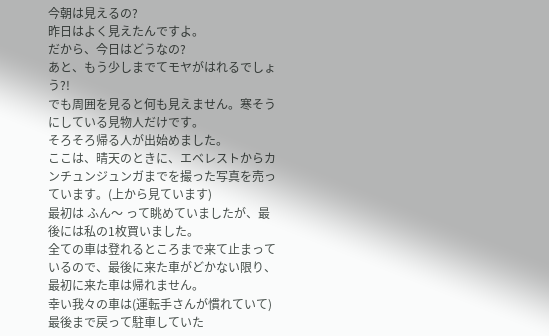今朝は見えるの?
昨日はよく見えたんですよ。
だから、今日はどうなの?
あと、もう少しまでてモヤがはれるでしょう?!
でも周囲を見ると何も見えません。寒そうにしている見物人だけです。
そろそろ帰る人が出始めました。
ここは、晴天のときに、エベレストからカンチュンジュンガまでを撮った写真を売っています。(上から見ています)
最初は ふん〜 って眺めていましたが、最後には私の1枚買いました。
全ての車は登れるところまで来て止まっているので、最後に来た車がどかない限り、最初に来た車は帰れません。
幸い我々の車は(運転手さんが慣れていて)最後まで戻って駐車していた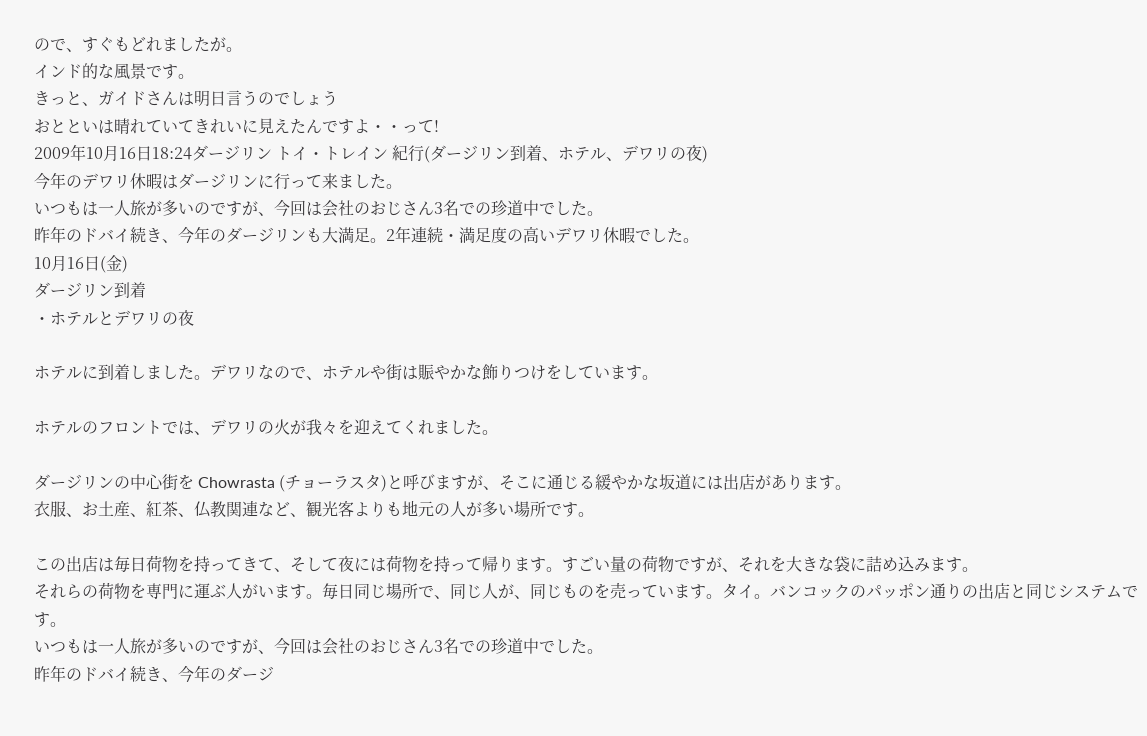ので、すぐもどれましたが。
インド的な風景です。
きっと、ガイドさんは明日言うのでしょう
おとといは晴れていてきれいに見えたんですよ・・って!
2009年10月16日18:24ダージリン トイ・トレイン 紀行(ダージリン到着、ホテル、デワリの夜)
今年のデワリ休暇はダージリンに行って来ました。
いつもは一人旅が多いのですが、今回は会社のおじさん3名での珍道中でした。
昨年のドバイ続き、今年のダージリンも大満足。2年連続・満足度の高いデワリ休暇でした。
10月16日(金)
ダージリン到着
・ホテルとデワリの夜

ホテルに到着しました。デワリなので、ホテルや街は賑やかな飾りつけをしています。

ホテルのフロントでは、デワリの火が我々を迎えてくれました。

ダージリンの中心街を Chowrasta (チョーラスタ)と呼びますが、そこに通じる緩やかな坂道には出店があります。
衣服、お土産、紅茶、仏教関連など、観光客よりも地元の人が多い場所です。

この出店は毎日荷物を持ってきて、そして夜には荷物を持って帰ります。すごい量の荷物ですが、それを大きな袋に詰め込みます。
それらの荷物を専門に運ぶ人がいます。毎日同じ場所で、同じ人が、同じものを売っています。タイ。バンコックのパッポン通りの出店と同じシステムです。
いつもは一人旅が多いのですが、今回は会社のおじさん3名での珍道中でした。
昨年のドバイ続き、今年のダージ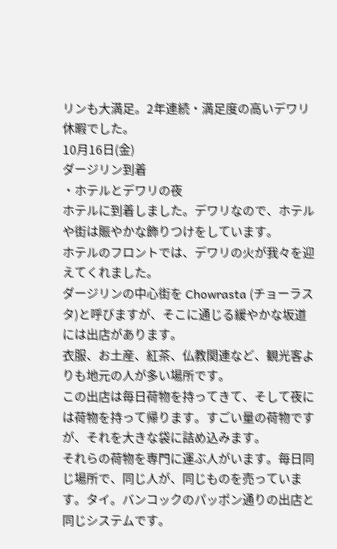リンも大満足。2年連続・満足度の高いデワリ休暇でした。
10月16日(金)
ダージリン到着
・ホテルとデワリの夜
ホテルに到着しました。デワリなので、ホテルや街は賑やかな飾りつけをしています。
ホテルのフロントでは、デワリの火が我々を迎えてくれました。
ダージリンの中心街を Chowrasta (チョーラスタ)と呼びますが、そこに通じる緩やかな坂道には出店があります。
衣服、お土産、紅茶、仏教関連など、観光客よりも地元の人が多い場所です。
この出店は毎日荷物を持ってきて、そして夜には荷物を持って帰ります。すごい量の荷物ですが、それを大きな袋に詰め込みます。
それらの荷物を専門に運ぶ人がいます。毎日同じ場所で、同じ人が、同じものを売っています。タイ。バンコックのパッポン通りの出店と同じシステムです。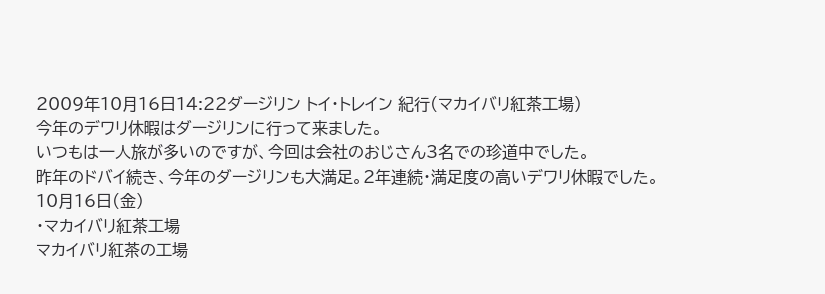2009年10月16日14:22ダージリン トイ・トレイン 紀行(マカイバリ紅茶工場)
今年のデワリ休暇はダージリンに行って来ました。
いつもは一人旅が多いのですが、今回は会社のおじさん3名での珍道中でした。
昨年のドバイ続き、今年のダージリンも大満足。2年連続・満足度の高いデワリ休暇でした。
10月16日(金)
・マカイバリ紅茶工場
マカイバリ紅茶の工場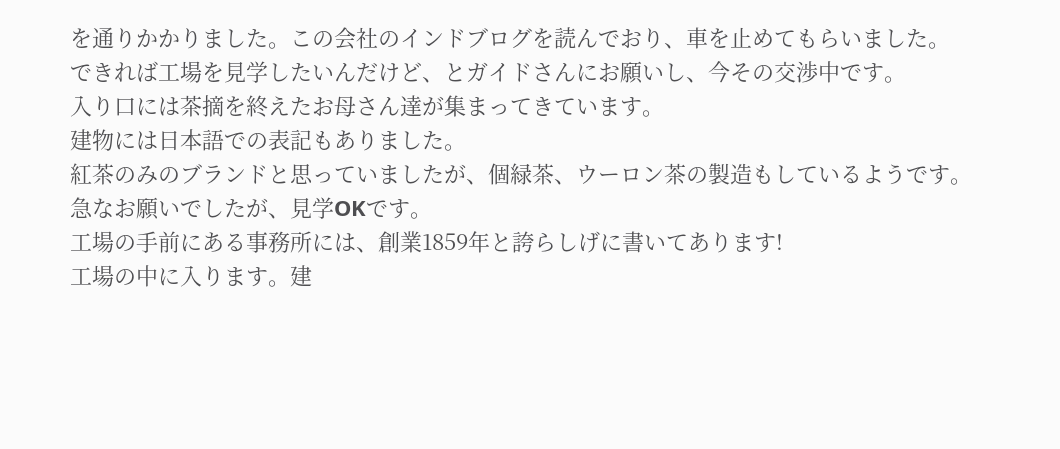を通りかかりました。この会社のインドブログを読んでおり、車を止めてもらいました。
できれば工場を見学したいんだけど、とガイドさんにお願いし、今その交渉中です。
入り口には茶摘を終えたお母さん達が集まってきています。
建物には日本語での表記もありました。
紅茶のみのブランドと思っていましたが、個緑茶、ウーロン茶の製造もしているようです。
急なお願いでしたが、見学OKです。
工場の手前にある事務所には、創業1859年と誇らしげに書いてあります!
工場の中に入ります。建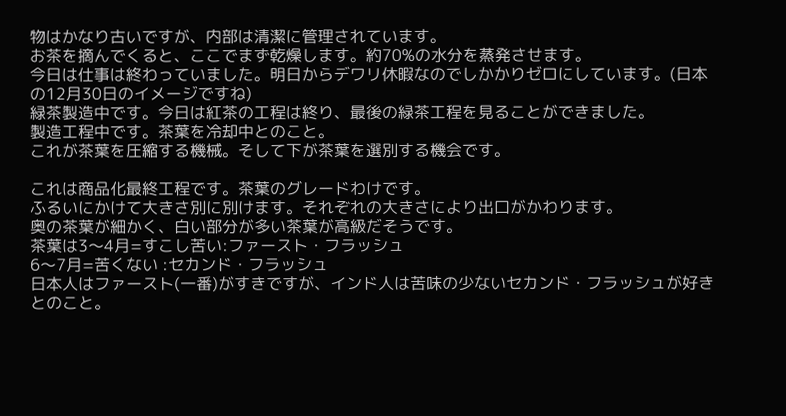物はかなり古いですが、内部は清潔に管理されています。
お茶を摘んでくると、ここでまず乾燥します。約70%の水分を蒸発させます。
今日は仕事は終わっていました。明日からデワリ休暇なのでしかかりゼロにしています。(日本の12月30日のイメージですね)
緑茶製造中です。今日は紅茶の工程は終り、最後の緑茶工程を見ることができました。
製造工程中です。茶葉を冷却中とのこと。
これが茶葉を圧縮する機械。そして下が茶葉を選別する機会です。

これは商品化最終工程です。茶葉のグレードわけです。
ふるいにかけて大きさ別に別けます。それぞれの大きさにより出口がかわります。
奥の茶葉が細かく、白い部分が多い茶葉が高級だそうです。
茶葉は3〜4月=すこし苦い:ファースト・フラッシュ
6〜7月=苦くない :セカンド・フラッシュ
日本人はファースト(一番)がすきですが、インド人は苦味の少ないセカンド・フラッシュが好きとのこと。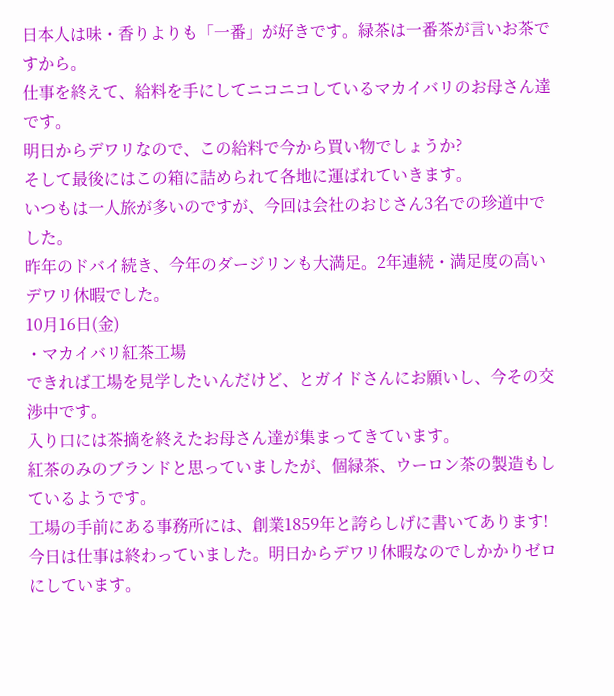日本人は味・香りよりも「一番」が好きです。緑茶は一番茶が言いお茶ですから。
仕事を終えて、給料を手にしてニコニコしているマカイバリのお母さん達です。
明日からデワリなので、この給料で今から買い物でしょうか?
そして最後にはこの箱に詰められて各地に運ばれていきます。
いつもは一人旅が多いのですが、今回は会社のおじさん3名での珍道中でした。
昨年のドバイ続き、今年のダージリンも大満足。2年連続・満足度の高いデワリ休暇でした。
10月16日(金)
・マカイバリ紅茶工場
できれば工場を見学したいんだけど、とガイドさんにお願いし、今その交渉中です。
入り口には茶摘を終えたお母さん達が集まってきています。
紅茶のみのブランドと思っていましたが、個緑茶、ウーロン茶の製造もしているようです。
工場の手前にある事務所には、創業1859年と誇らしげに書いてあります!
今日は仕事は終わっていました。明日からデワリ休暇なのでしかかりゼロにしています。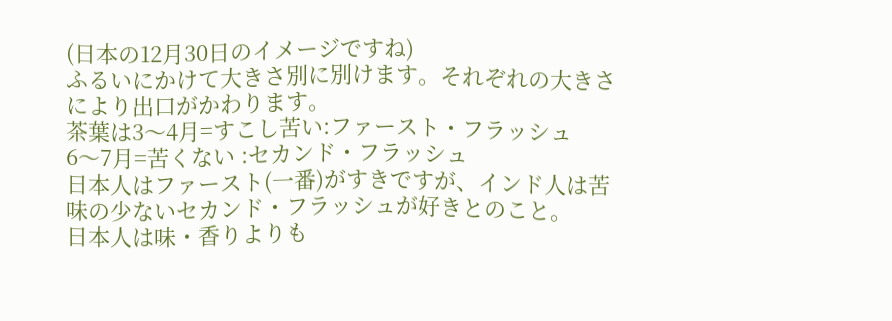(日本の12月30日のイメージですね)
ふるいにかけて大きさ別に別けます。それぞれの大きさにより出口がかわります。
茶葉は3〜4月=すこし苦い:ファースト・フラッシュ
6〜7月=苦くない :セカンド・フラッシュ
日本人はファースト(一番)がすきですが、インド人は苦味の少ないセカンド・フラッシュが好きとのこと。
日本人は味・香りよりも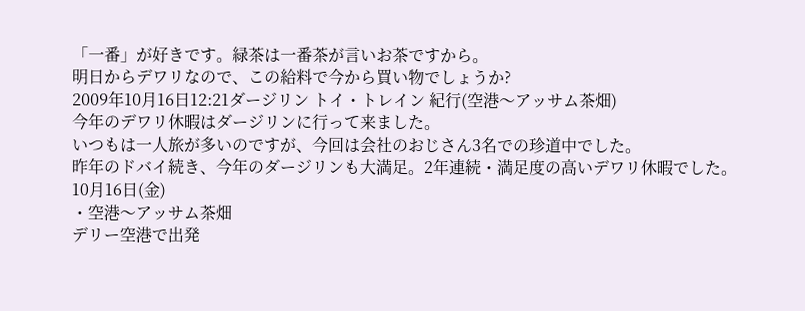「一番」が好きです。緑茶は一番茶が言いお茶ですから。
明日からデワリなので、この給料で今から買い物でしょうか?
2009年10月16日12:21ダージリン トイ・トレイン 紀行(空港〜アッサム茶畑)
今年のデワリ休暇はダージリンに行って来ました。
いつもは一人旅が多いのですが、今回は会社のおじさん3名での珍道中でした。
昨年のドバイ続き、今年のダージリンも大満足。2年連続・満足度の高いデワリ休暇でした。
10月16日(金)
・空港〜アッサム茶畑
デリー空港で出発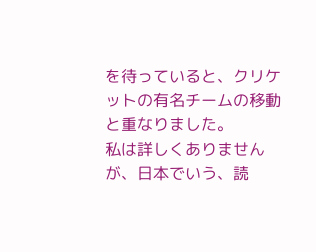を待っていると、クリケットの有名チームの移動と重なりました。
私は詳しくありませんが、日本でいう、読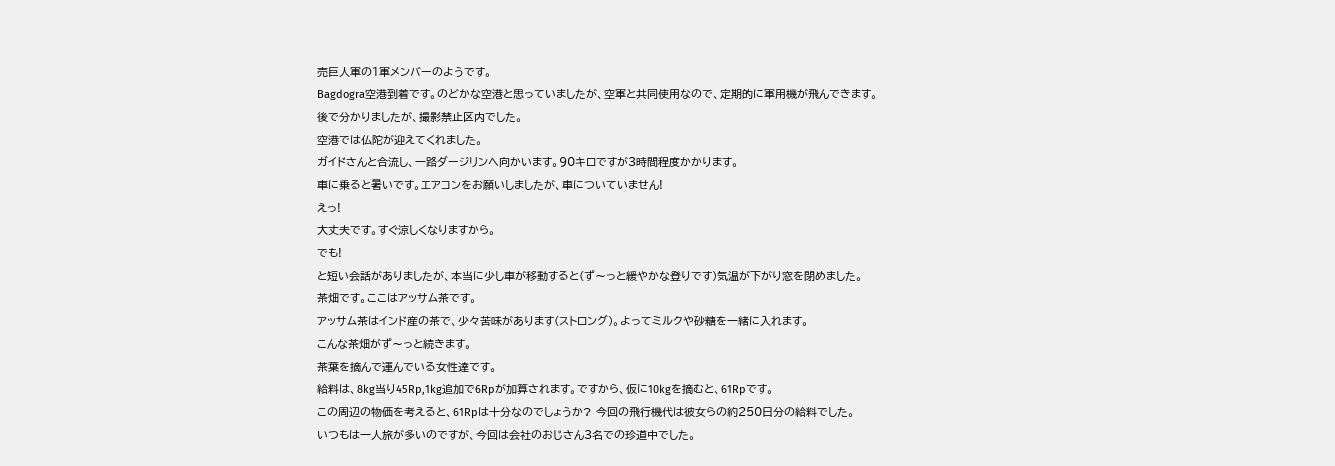売巨人軍の1軍メンバーのようです。
Bagdogra空港到着です。のどかな空港と思っていましたが、空軍と共同使用なので、定期的に軍用機が飛んできます。
後で分かりましたが、撮影禁止区内でした。
空港では仏陀が迎えてくれました。
ガイドさんと合流し、一路ダージリンへ向かいます。90キロですが3時間程度かかります。
車に乗ると暑いです。エアコンをお願いしましたが、車についていません!
えっ!
大丈夫です。すぐ涼しくなりますから。
でも!
と短い会話がありましたが、本当に少し車が移動すると(ず〜っと緩やかな登りです)気温が下がり窓を閉めました。
茶畑です。ここはアッサム茶です。
アッサム茶はインド産の茶で、少々苦味があります(ストロング)。よってミルクや砂糖を一緒に入れます。
こんな茶畑がず〜っと続きます。
茶葉を摘んで運んでいる女性達です。
給料は、8kg当り45Rp,1kg追加で6Rpが加算されます。ですから、仮に10kgを摘むと、61Rpです。
この周辺の物価を考えると、61Rpは十分なのでしょうか? 今回の飛行機代は彼女らの約250日分の給料でした。
いつもは一人旅が多いのですが、今回は会社のおじさん3名での珍道中でした。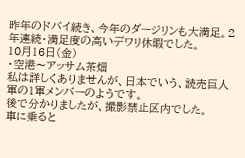昨年のドバイ続き、今年のダージリンも大満足。2年連続・満足度の高いデワリ休暇でした。
10月16日(金)
・空港〜アッサム茶畑
私は詳しくありませんが、日本でいう、読売巨人軍の1軍メンバーのようです。
後で分かりましたが、撮影禁止区内でした。
車に乗ると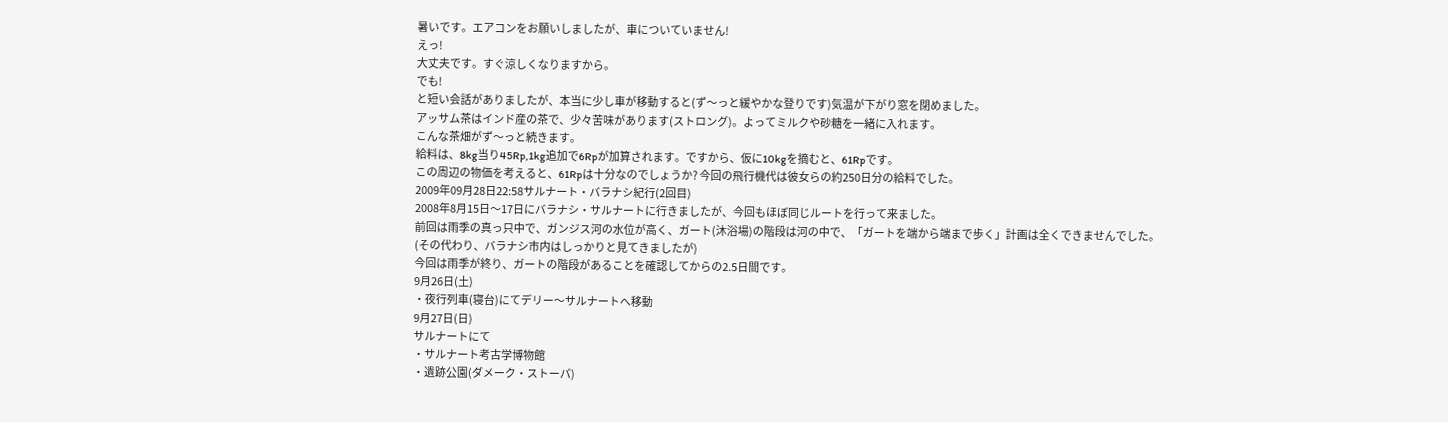暑いです。エアコンをお願いしましたが、車についていません!
えっ!
大丈夫です。すぐ涼しくなりますから。
でも!
と短い会話がありましたが、本当に少し車が移動すると(ず〜っと緩やかな登りです)気温が下がり窓を閉めました。
アッサム茶はインド産の茶で、少々苦味があります(ストロング)。よってミルクや砂糖を一緒に入れます。
こんな茶畑がず〜っと続きます。
給料は、8kg当り45Rp,1kg追加で6Rpが加算されます。ですから、仮に10kgを摘むと、61Rpです。
この周辺の物価を考えると、61Rpは十分なのでしょうか? 今回の飛行機代は彼女らの約250日分の給料でした。
2009年09月28日22:58サルナート・バラナシ紀行(2回目)
2008年8月15日〜17日にバラナシ・サルナートに行きましたが、今回もほぼ同じルートを行って来ました。
前回は雨季の真っ只中で、ガンジス河の水位が高く、ガート(沐浴場)の階段は河の中で、「ガートを端から端まで歩く」計画は全くできませんでした。
(その代わり、バラナシ市内はしっかりと見てきましたが)
今回は雨季が終り、ガートの階段があることを確認してからの2.5日間です。
9月26日(土)
・夜行列車(寝台)にてデリー〜サルナートへ移動
9月27日(日)
サルナートにて
・サルナート考古学博物館
・遺跡公園(ダメーク・ストーパ)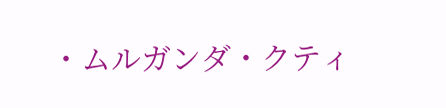・ムルガンダ・クティ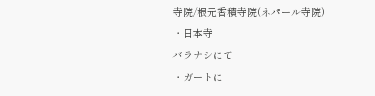寺院/根元香積寺院(ネパール寺院)
・日本寺
バラナシにて
・ガートに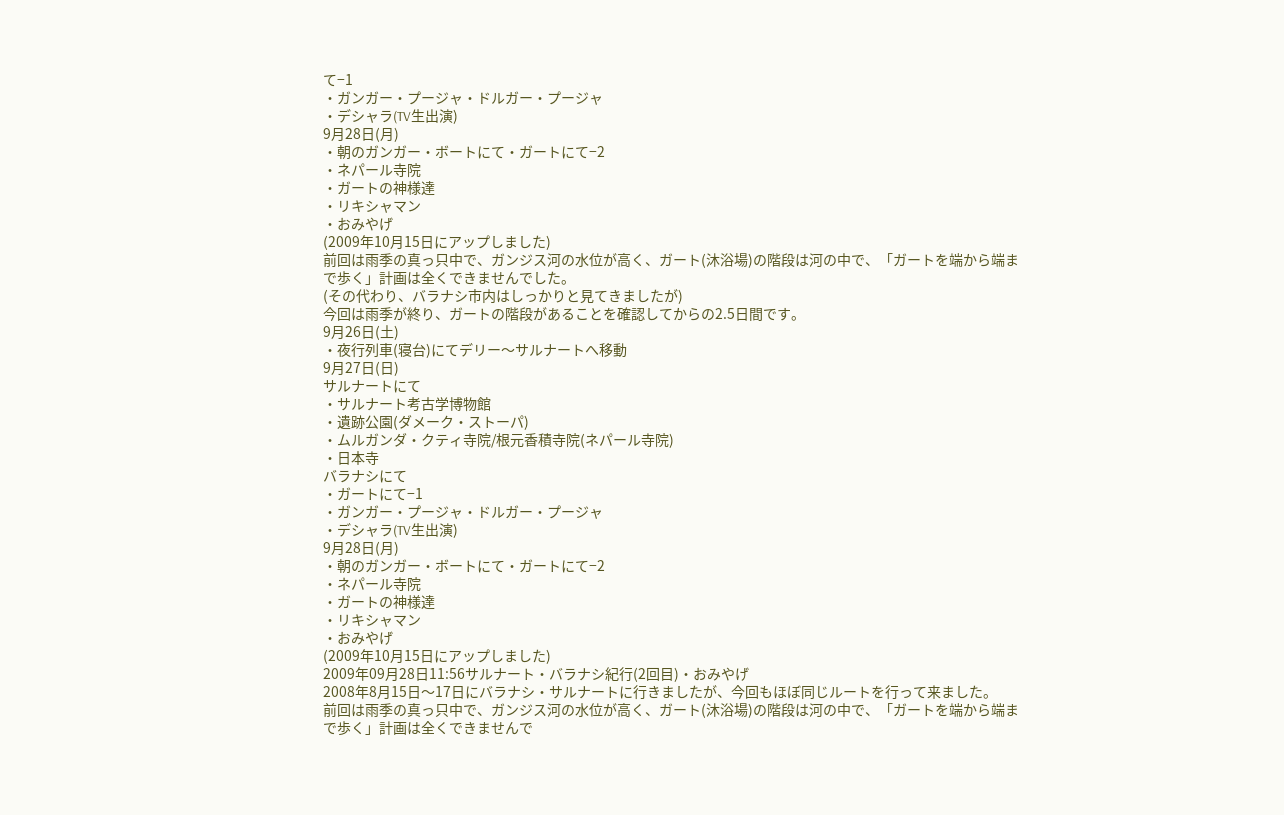て−1
・ガンガー・プージャ・ドルガー・プージャ
・デシャラ(TV生出演)
9月28日(月)
・朝のガンガー・ボートにて・ガートにて−2
・ネパール寺院
・ガートの神様達
・リキシャマン
・おみやげ
(2009年10月15日にアップしました)
前回は雨季の真っ只中で、ガンジス河の水位が高く、ガート(沐浴場)の階段は河の中で、「ガートを端から端まで歩く」計画は全くできませんでした。
(その代わり、バラナシ市内はしっかりと見てきましたが)
今回は雨季が終り、ガートの階段があることを確認してからの2.5日間です。
9月26日(土)
・夜行列車(寝台)にてデリー〜サルナートへ移動
9月27日(日)
サルナートにて
・サルナート考古学博物館
・遺跡公園(ダメーク・ストーパ)
・ムルガンダ・クティ寺院/根元香積寺院(ネパール寺院)
・日本寺
バラナシにて
・ガートにて−1
・ガンガー・プージャ・ドルガー・プージャ
・デシャラ(TV生出演)
9月28日(月)
・朝のガンガー・ボートにて・ガートにて−2
・ネパール寺院
・ガートの神様達
・リキシャマン
・おみやげ
(2009年10月15日にアップしました)
2009年09月28日11:56サルナート・バラナシ紀行(2回目)・おみやげ
2008年8月15日〜17日にバラナシ・サルナートに行きましたが、今回もほぼ同じルートを行って来ました。
前回は雨季の真っ只中で、ガンジス河の水位が高く、ガート(沐浴場)の階段は河の中で、「ガートを端から端まで歩く」計画は全くできませんで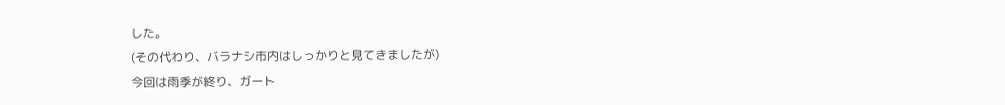した。
(その代わり、バラナシ市内はしっかりと見てきましたが)
今回は雨季が終り、ガート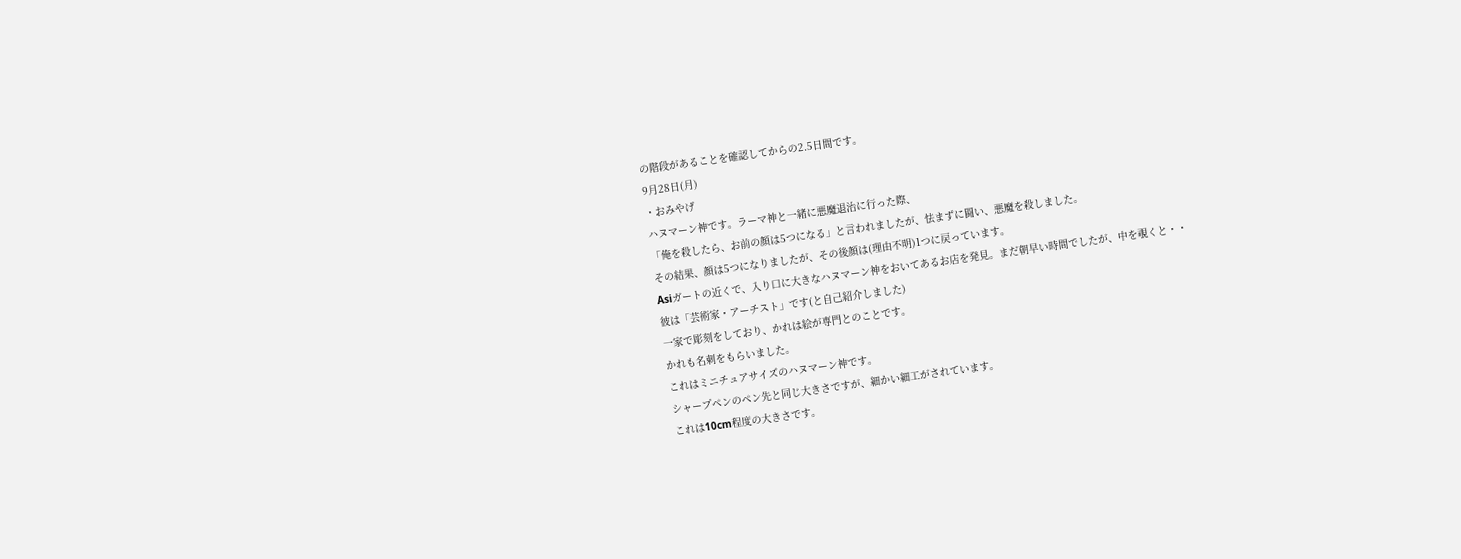の階段があることを確認してからの2.5日間です。
9月28日(月)
・おみやげ
ハヌマーン神です。ラーマ神と一緒に悪魔退治に行った際、
「俺を殺したら、お前の顔は5つになる」と言われましたが、怯まずに闘い、悪魔を殺しました。
その結果、顔は5つになりましたが、その後顔は(理由不明)1つに戻っています。
Asiガートの近くで、入り口に大きなハヌマーン神をおいてあるお店を発見。まだ朝早い時間でしたが、中を覗くと・・
彼は「芸術家・アーチスト」です(と自己紹介しました)
一家で彫刻をしており、かれは絵が専門とのことです。
かれも名刺をもらいました。
これはミニチュアサイズのハヌマーン神です。
シャープペンのペン先と同じ大きさですが、細かい細工がされています。
これは10cm程度の大きさです。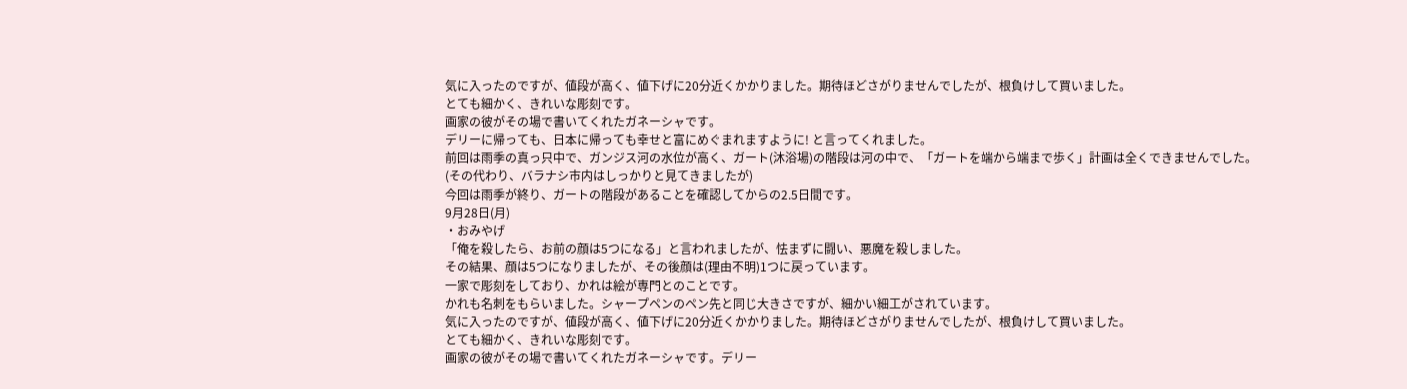気に入ったのですが、値段が高く、値下げに20分近くかかりました。期待ほどさがりませんでしたが、根負けして買いました。
とても細かく、きれいな彫刻です。
画家の彼がその場で書いてくれたガネーシャです。
デリーに帰っても、日本に帰っても幸せと富にめぐまれますように! と言ってくれました。
前回は雨季の真っ只中で、ガンジス河の水位が高く、ガート(沐浴場)の階段は河の中で、「ガートを端から端まで歩く」計画は全くできませんでした。
(その代わり、バラナシ市内はしっかりと見てきましたが)
今回は雨季が終り、ガートの階段があることを確認してからの2.5日間です。
9月28日(月)
・おみやげ
「俺を殺したら、お前の顔は5つになる」と言われましたが、怯まずに闘い、悪魔を殺しました。
その結果、顔は5つになりましたが、その後顔は(理由不明)1つに戻っています。
一家で彫刻をしており、かれは絵が専門とのことです。
かれも名刺をもらいました。シャープペンのペン先と同じ大きさですが、細かい細工がされています。
気に入ったのですが、値段が高く、値下げに20分近くかかりました。期待ほどさがりませんでしたが、根負けして買いました。
とても細かく、きれいな彫刻です。
画家の彼がその場で書いてくれたガネーシャです。デリー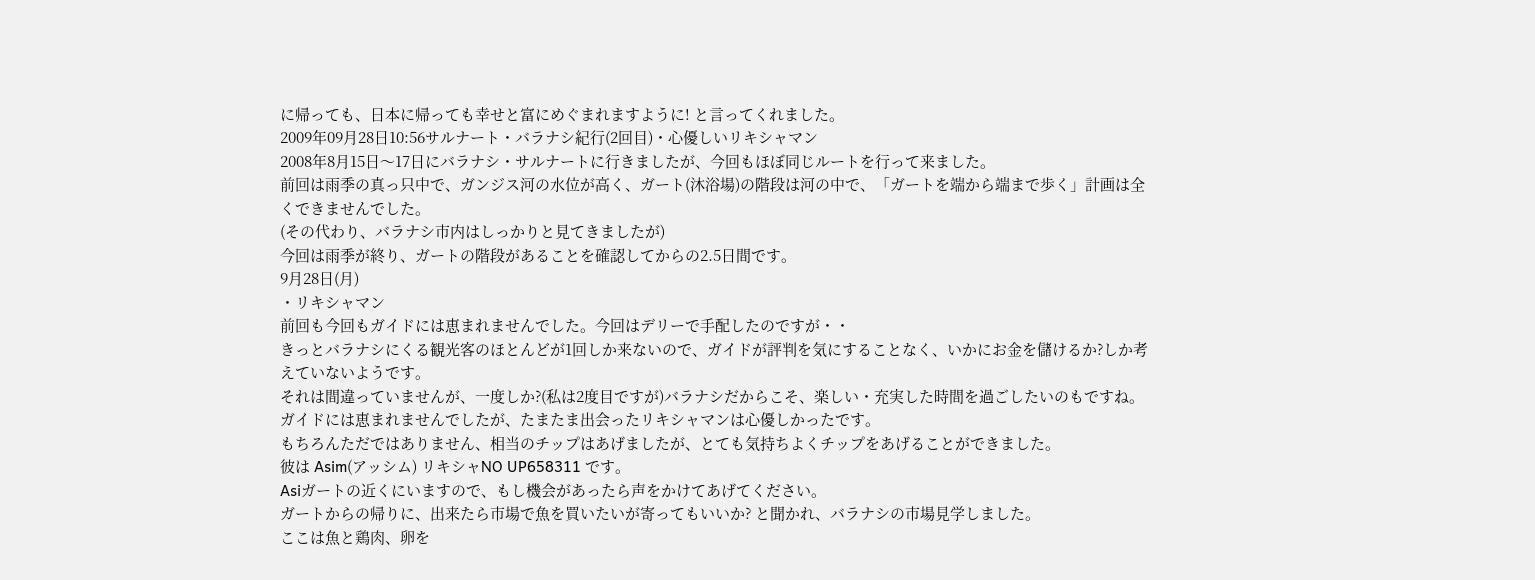に帰っても、日本に帰っても幸せと富にめぐまれますように! と言ってくれました。
2009年09月28日10:56サルナート・バラナシ紀行(2回目)・心優しいリキシャマン
2008年8月15日〜17日にバラナシ・サルナートに行きましたが、今回もほぼ同じルートを行って来ました。
前回は雨季の真っ只中で、ガンジス河の水位が高く、ガート(沐浴場)の階段は河の中で、「ガートを端から端まで歩く」計画は全くできませんでした。
(その代わり、バラナシ市内はしっかりと見てきましたが)
今回は雨季が終り、ガートの階段があることを確認してからの2.5日間です。
9月28日(月)
・リキシャマン
前回も今回もガイドには恵まれませんでした。今回はデリーで手配したのですが・・
きっとバラナシにくる観光客のほとんどが1回しか来ないので、ガイドが評判を気にすることなく、いかにお金を儲けるか?しか考えていないようです。
それは間違っていませんが、一度しか?(私は2度目ですが)バラナシだからこそ、楽しい・充実した時間を過ごしたいのもですね。
ガイドには恵まれませんでしたが、たまたま出会ったリキシャマンは心優しかったです。
もちろんただではありません、相当のチップはあげましたが、とても気持ちよくチップをあげることができました。
彼は Asim(アッシム) リキシャNO UP658311 です。
Asiガートの近くにいますので、もし機会があったら声をかけてあげてください。
ガートからの帰りに、出来たら市場で魚を買いたいが寄ってもいいか? と聞かれ、バラナシの市場見学しました。
ここは魚と鶏肉、卵を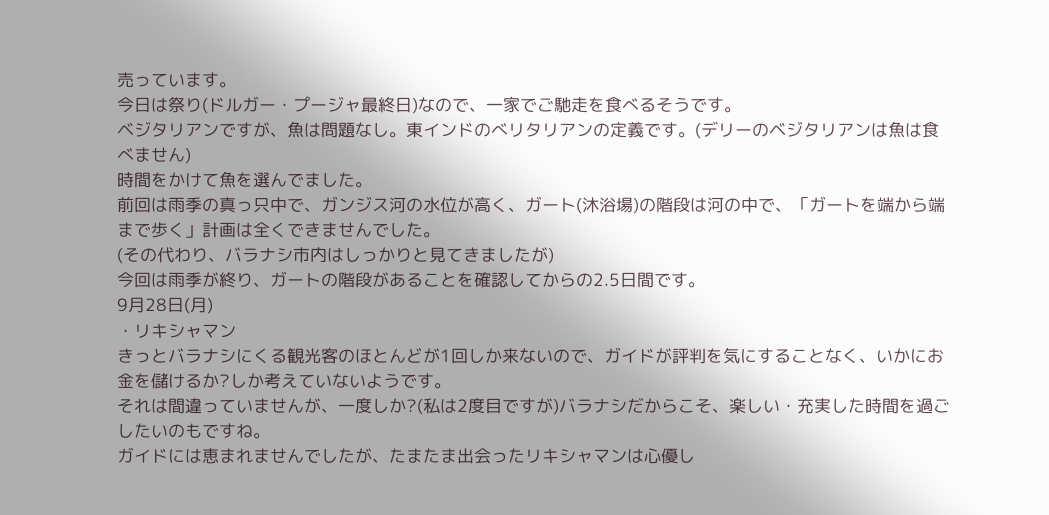売っています。
今日は祭り(ドルガー・プージャ最終日)なので、一家でご馳走を食べるそうです。
ベジタリアンですが、魚は問題なし。東インドのべリタリアンの定義です。(デリーのベジタリアンは魚は食べません)
時間をかけて魚を選んでました。
前回は雨季の真っ只中で、ガンジス河の水位が高く、ガート(沐浴場)の階段は河の中で、「ガートを端から端まで歩く」計画は全くできませんでした。
(その代わり、バラナシ市内はしっかりと見てきましたが)
今回は雨季が終り、ガートの階段があることを確認してからの2.5日間です。
9月28日(月)
・リキシャマン
きっとバラナシにくる観光客のほとんどが1回しか来ないので、ガイドが評判を気にすることなく、いかにお金を儲けるか?しか考えていないようです。
それは間違っていませんが、一度しか?(私は2度目ですが)バラナシだからこそ、楽しい・充実した時間を過ごしたいのもですね。
ガイドには恵まれませんでしたが、たまたま出会ったリキシャマンは心優し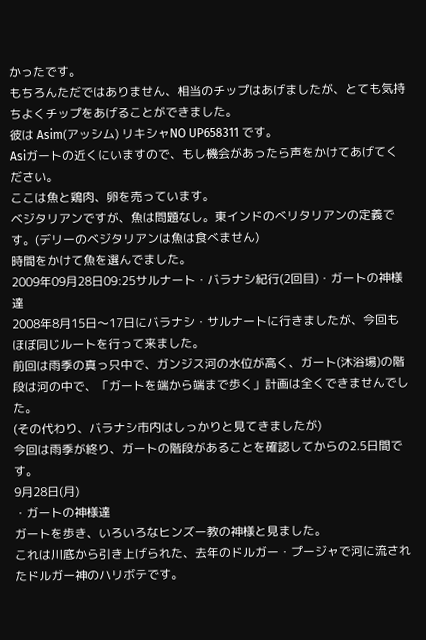かったです。
もちろんただではありません、相当のチップはあげましたが、とても気持ちよくチップをあげることができました。
彼は Asim(アッシム) リキシャNO UP658311 です。
Asiガートの近くにいますので、もし機会があったら声をかけてあげてください。
ここは魚と鶏肉、卵を売っています。
ベジタリアンですが、魚は問題なし。東インドのべリタリアンの定義です。(デリーのベジタリアンは魚は食べません)
時間をかけて魚を選んでました。
2009年09月28日09:25サルナート・バラナシ紀行(2回目)・ガートの神様達
2008年8月15日〜17日にバラナシ・サルナートに行きましたが、今回もほぼ同じルートを行って来ました。
前回は雨季の真っ只中で、ガンジス河の水位が高く、ガート(沐浴場)の階段は河の中で、「ガートを端から端まで歩く」計画は全くできませんでした。
(その代わり、バラナシ市内はしっかりと見てきましたが)
今回は雨季が終り、ガートの階段があることを確認してからの2.5日間です。
9月28日(月)
・ガートの神様達
ガートを歩き、いろいろなヒンズー教の神様と見ました。
これは川底から引き上げられた、去年のドルガー・プージャで河に流されたドルガー神のハリボテです。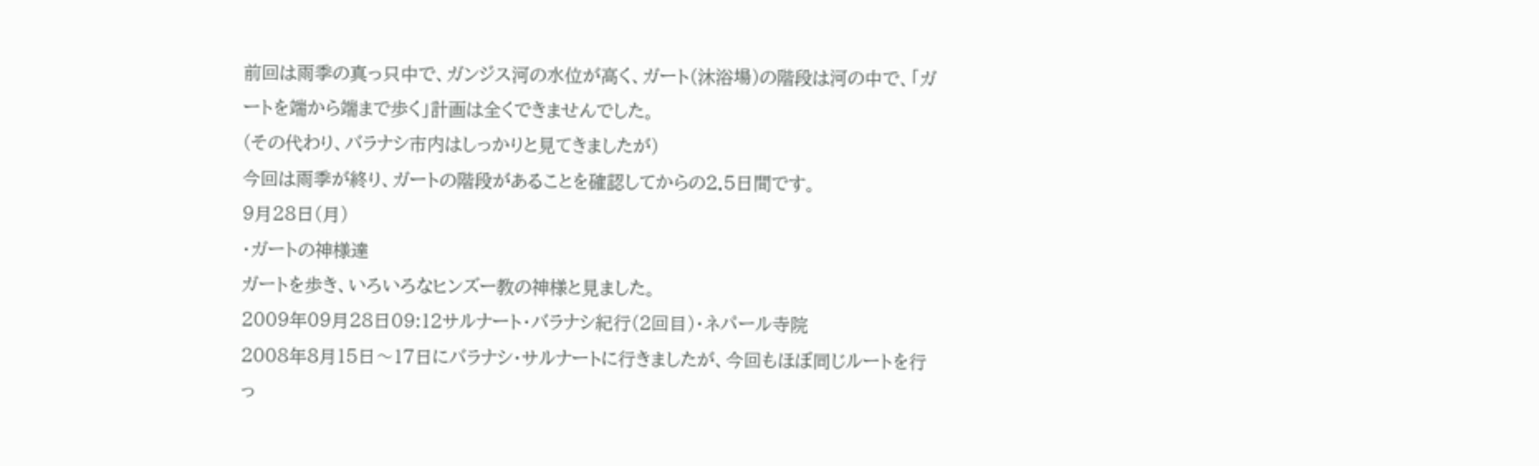前回は雨季の真っ只中で、ガンジス河の水位が高く、ガート(沐浴場)の階段は河の中で、「ガートを端から端まで歩く」計画は全くできませんでした。
(その代わり、バラナシ市内はしっかりと見てきましたが)
今回は雨季が終り、ガートの階段があることを確認してからの2.5日間です。
9月28日(月)
・ガートの神様達
ガートを歩き、いろいろなヒンズー教の神様と見ました。
2009年09月28日09:12サルナート・バラナシ紀行(2回目)・ネパール寺院
2008年8月15日〜17日にバラナシ・サルナートに行きましたが、今回もほぼ同じルートを行っ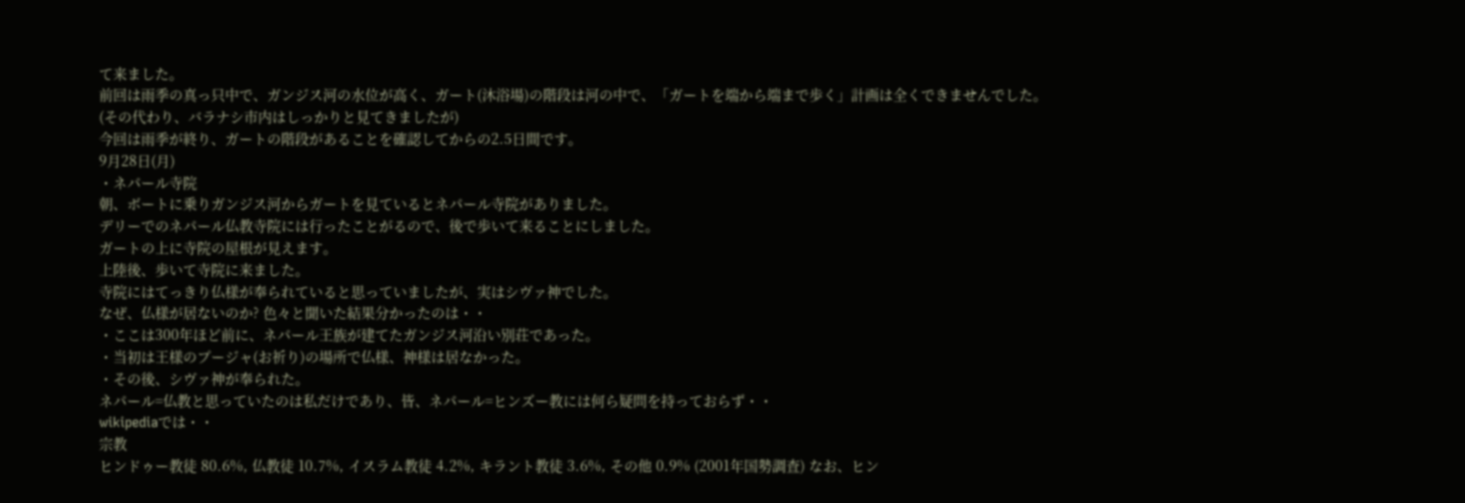て来ました。
前回は雨季の真っ只中で、ガンジス河の水位が高く、ガート(沐浴場)の階段は河の中で、「ガートを端から端まで歩く」計画は全くできませんでした。
(その代わり、バラナシ市内はしっかりと見てきましたが)
今回は雨季が終り、ガートの階段があることを確認してからの2.5日間です。
9月28日(月)
・ネパール寺院
朝、ボートに乗りガンジス河からガートを見ているとネパール寺院がありました。
デリーでのネパール仏教寺院には行ったことがるので、後で歩いて来ることにしました。
ガートの上に寺院の屋根が見えます。
上陸後、歩いて寺院に来ました。
寺院にはてっきり仏様が奉られていると思っていましたが、実はシヴァ神でした。
なぜ、仏様が居ないのか? 色々と聞いた結果分かったのは・・
・ここは300年ほど前に、ネパール王族が建てたガンジス河沿い別荘であった。
・当初は王様のプージャ(お祈り)の場所で仏様、神様は居なかった。
・その後、シヴァ神が奉られた。
ネパール=仏教と思っていたのは私だけであり、皆、ネパール=ヒンズー教には何ら疑問を持っておらず・・
wikipediaでは・・
宗教
ヒンドゥー教徒 80.6%, 仏教徒 10.7%, イスラム教徒 4.2%, キラント教徒 3.6%, その他 0.9% (2001年国勢調査) なお、ヒン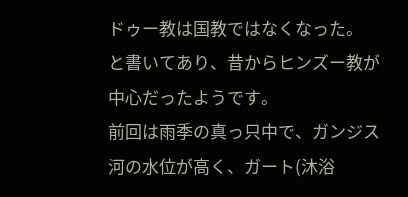ドゥー教は国教ではなくなった。
と書いてあり、昔からヒンズー教が中心だったようです。
前回は雨季の真っ只中で、ガンジス河の水位が高く、ガート(沐浴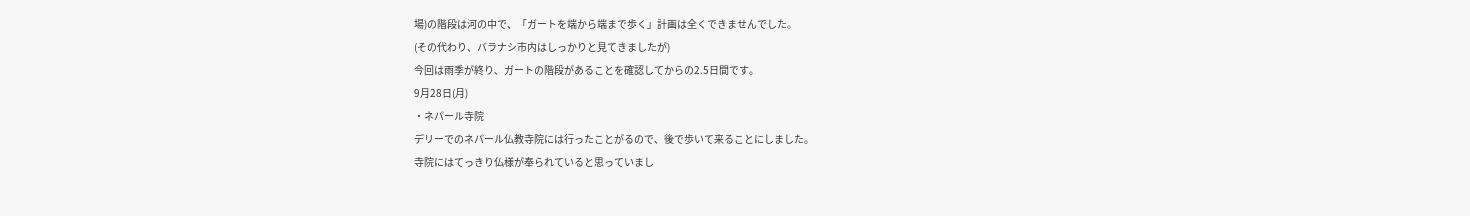場)の階段は河の中で、「ガートを端から端まで歩く」計画は全くできませんでした。
(その代わり、バラナシ市内はしっかりと見てきましたが)
今回は雨季が終り、ガートの階段があることを確認してからの2.5日間です。
9月28日(月)
・ネパール寺院
デリーでのネパール仏教寺院には行ったことがるので、後で歩いて来ることにしました。
寺院にはてっきり仏様が奉られていると思っていまし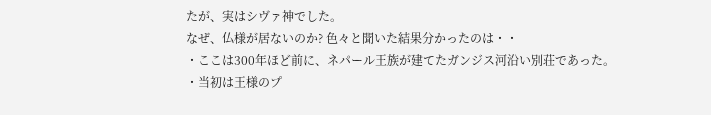たが、実はシヴァ神でした。
なぜ、仏様が居ないのか? 色々と聞いた結果分かったのは・・
・ここは300年ほど前に、ネパール王族が建てたガンジス河沿い別荘であった。
・当初は王様のプ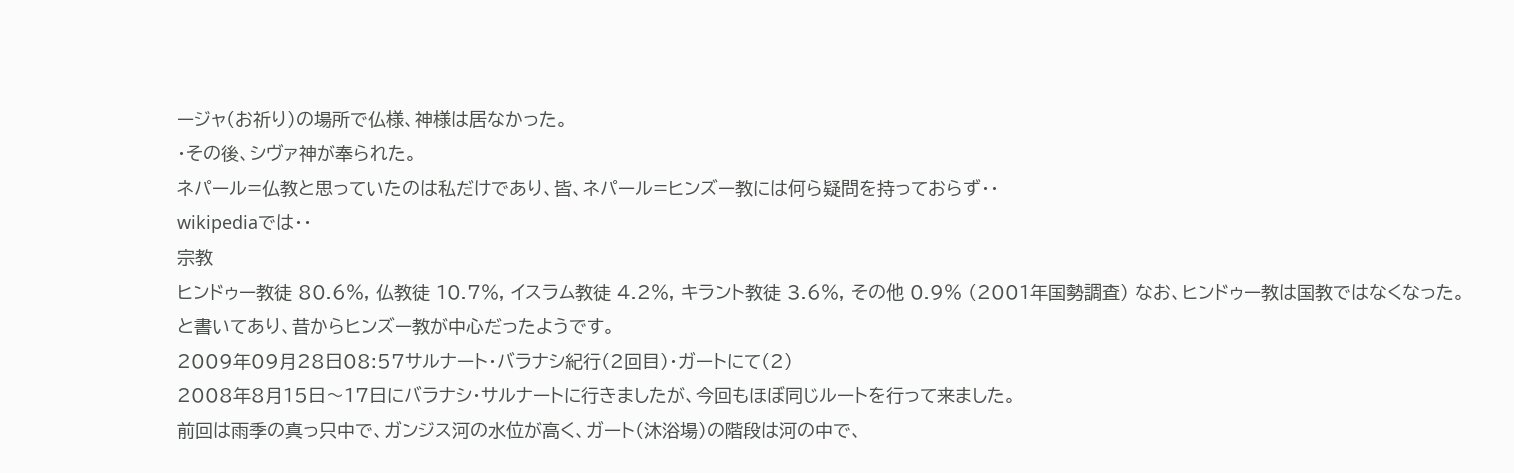ージャ(お祈り)の場所で仏様、神様は居なかった。
・その後、シヴァ神が奉られた。
ネパール=仏教と思っていたのは私だけであり、皆、ネパール=ヒンズー教には何ら疑問を持っておらず・・
wikipediaでは・・
宗教
ヒンドゥー教徒 80.6%, 仏教徒 10.7%, イスラム教徒 4.2%, キラント教徒 3.6%, その他 0.9% (2001年国勢調査) なお、ヒンドゥー教は国教ではなくなった。
と書いてあり、昔からヒンズー教が中心だったようです。
2009年09月28日08:57サルナート・バラナシ紀行(2回目)・ガートにて(2)
2008年8月15日〜17日にバラナシ・サルナートに行きましたが、今回もほぼ同じルートを行って来ました。
前回は雨季の真っ只中で、ガンジス河の水位が高く、ガート(沐浴場)の階段は河の中で、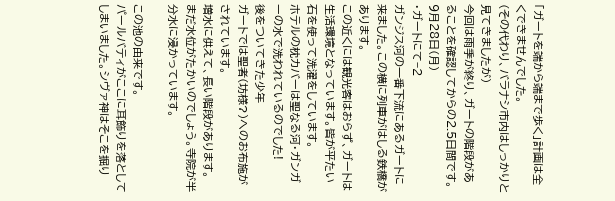「ガートを端から端まで歩く」計画は全くできませんでした。
(その代わり、バラナシ市内はしっかりと見てきましたが)
今回は雨季が終り、ガートの階段があることを確認してからの2.5日間です。
9月28日(月)
・ガートにて−2
ガンジス河の一番下流にあるガートに来ました。この横に列車がはしる鉄橋があります。
この近くには観光客はおらず、ガートは生活環境となっています。皆が平たい石を使って洗濯をしています。
ホテルの枕カバーは聖なる河・ガンガーの水で洗われているのでした!
後をついてきた少年
ガートでは聖者(坊様?)へのお布施がされています。
増水に供えて、長い階段があります。
まだ水位がたかいのでしょう。寺院が半分水に浸かっています。

この池の由来です。
パールバティがここに耳飾りを落としてしまいました。シヴァ神はそこを掘り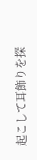起こして耳飾りを探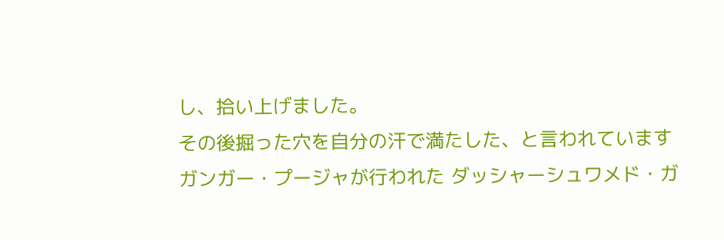し、拾い上げました。
その後掘った穴を自分の汗で満たした、と言われています
ガンガー・プージャが行われた ダッシャーシュワメド・ガ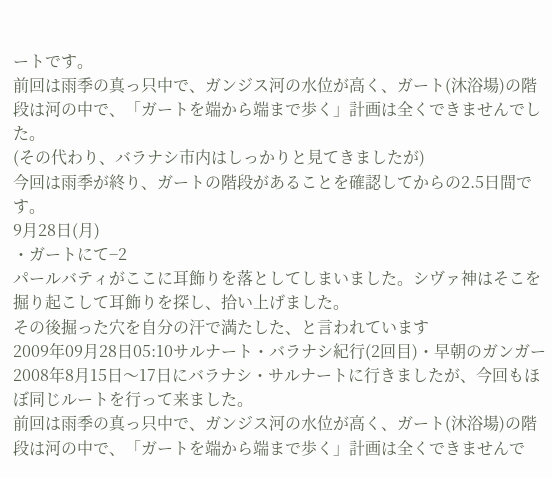ートです。
前回は雨季の真っ只中で、ガンジス河の水位が高く、ガート(沐浴場)の階段は河の中で、「ガートを端から端まで歩く」計画は全くできませんでした。
(その代わり、バラナシ市内はしっかりと見てきましたが)
今回は雨季が終り、ガートの階段があることを確認してからの2.5日間です。
9月28日(月)
・ガートにて−2
パールバティがここに耳飾りを落としてしまいました。シヴァ神はそこを掘り起こして耳飾りを探し、拾い上げました。
その後掘った穴を自分の汗で満たした、と言われています
2009年09月28日05:10サルナート・バラナシ紀行(2回目)・早朝のガンガー
2008年8月15日〜17日にバラナシ・サルナートに行きましたが、今回もほぼ同じルートを行って来ました。
前回は雨季の真っ只中で、ガンジス河の水位が高く、ガート(沐浴場)の階段は河の中で、「ガートを端から端まで歩く」計画は全くできませんで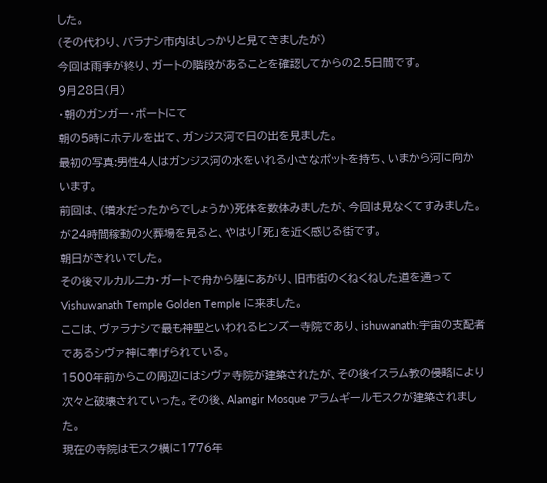した。
(その代わり、バラナシ市内はしっかりと見てきましたが)
今回は雨季が終り、ガートの階段があることを確認してからの2.5日間です。
9月28日(月)
・朝のガンガー・ボートにて
朝の5時にホテルを出て、ガンジス河で日の出を見ました。
最初の写真:男性4人はガンジス河の水をいれる小さなポットを持ち、いまから河に向かいます。
前回は、(増水だったからでしょうか)死体を数体みましたが、今回は見なくてすみました。が24時間稼動の火葬場を見ると、やはり「死」を近く感じる街です。
朝日がきれいでした。
その後マルカルニカ・ガートで舟から陸にあがり、旧市街のくねくねした道を通って Vishuwanath Temple Golden Temple に来ました。
ここは、ヴァラナシで最も神聖といわれるヒンズー寺院であり、ishuwanath:宇宙の支配者であるシヴァ神に奉げられている。
1500年前からこの周辺にはシヴァ寺院が建築されたが、その後イスラム教の侵略により次々と破壊されていった。その後、Alamgir Mosque アラムギールモスクが建築されました。
現在の寺院はモスク横に1776年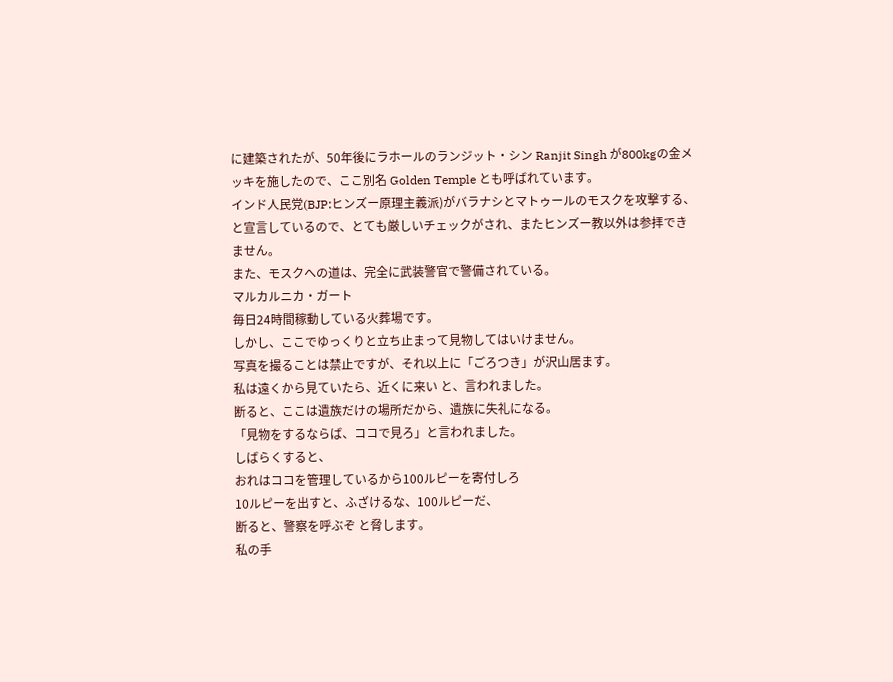に建築されたが、50年後にラホールのランジット・シン Ranjit Singh が800kgの金メッキを施したので、ここ別名 Golden Temple とも呼ばれています。
インド人民党(BJP:ヒンズー原理主義派)がバラナシとマトゥールのモスクを攻撃する、と宣言しているので、とても厳しいチェックがされ、またヒンズー教以外は参拝できません。
また、モスクへの道は、完全に武装警官で警備されている。
マルカルニカ・ガート
毎日24時間稼動している火葬場です。
しかし、ここでゆっくりと立ち止まって見物してはいけません。
写真を撮ることは禁止ですが、それ以上に「ごろつき」が沢山居ます。
私は遠くから見ていたら、近くに来い と、言われました。
断ると、ここは遺族だけの場所だから、遺族に失礼になる。
「見物をするならば、ココで見ろ」と言われました。
しばらくすると、
おれはココを管理しているから100ルピーを寄付しろ
10ルピーを出すと、ふざけるな、100ルピーだ、
断ると、警察を呼ぶぞ と脅します。
私の手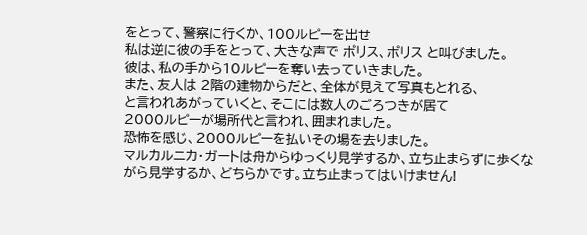をとって、警察に行くか、100ルピーを出せ
私は逆に彼の手をとって、大きな声で ポリス、ポリス と叫びました。
彼は、私の手から10ルピーを奪い去っていきました。
また、友人は 2階の建物からだと、全体が見えて写真もとれる、
と言われあがっていくと、そこには数人のごろつきが居て
2000ルピーが場所代と言われ、囲まれました。
恐怖を感じ、2000ルピーを払いその場を去りました。
マルカルニカ・ガートは舟からゆっくり見学するか、立ち止まらずに歩くながら見学するか、どちらかです。立ち止まってはいけません!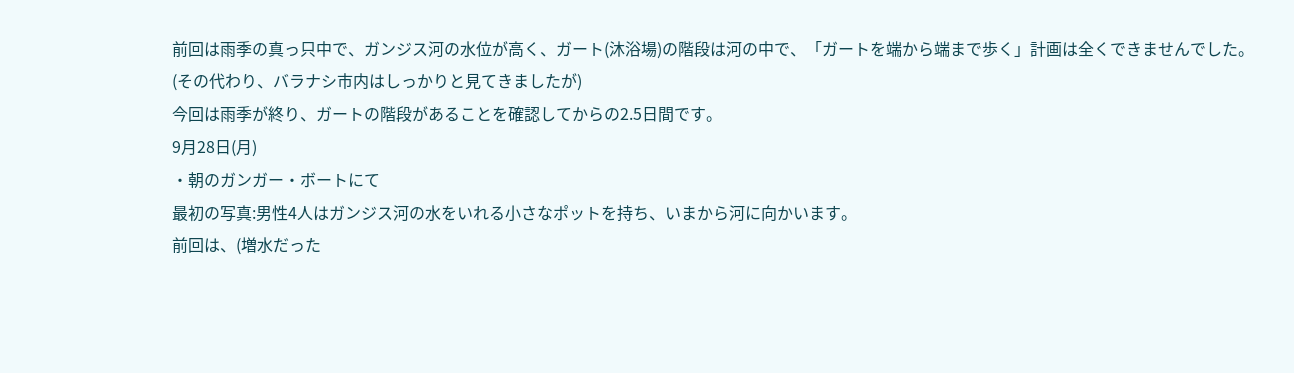前回は雨季の真っ只中で、ガンジス河の水位が高く、ガート(沐浴場)の階段は河の中で、「ガートを端から端まで歩く」計画は全くできませんでした。
(その代わり、バラナシ市内はしっかりと見てきましたが)
今回は雨季が終り、ガートの階段があることを確認してからの2.5日間です。
9月28日(月)
・朝のガンガー・ボートにて
最初の写真:男性4人はガンジス河の水をいれる小さなポットを持ち、いまから河に向かいます。
前回は、(増水だった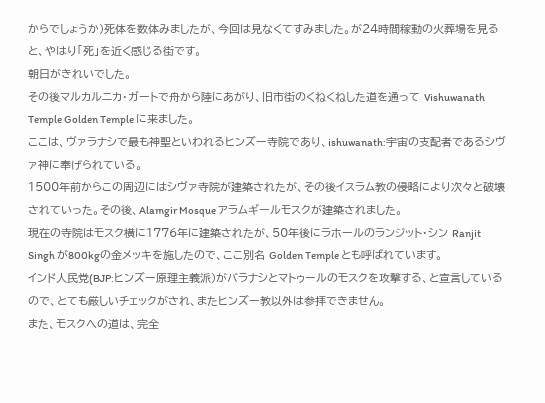からでしょうか)死体を数体みましたが、今回は見なくてすみました。が24時間稼動の火葬場を見ると、やはり「死」を近く感じる街です。
朝日がきれいでした。
その後マルカルニカ・ガートで舟から陸にあがり、旧市街のくねくねした道を通って Vishuwanath Temple Golden Temple に来ました。
ここは、ヴァラナシで最も神聖といわれるヒンズー寺院であり、ishuwanath:宇宙の支配者であるシヴァ神に奉げられている。
1500年前からこの周辺にはシヴァ寺院が建築されたが、その後イスラム教の侵略により次々と破壊されていった。その後、Alamgir Mosque アラムギールモスクが建築されました。
現在の寺院はモスク横に1776年に建築されたが、50年後にラホールのランジット・シン Ranjit Singh が800kgの金メッキを施したので、ここ別名 Golden Temple とも呼ばれています。
インド人民党(BJP:ヒンズー原理主義派)がバラナシとマトゥールのモスクを攻撃する、と宣言しているので、とても厳しいチェックがされ、またヒンズー教以外は参拝できません。
また、モスクへの道は、完全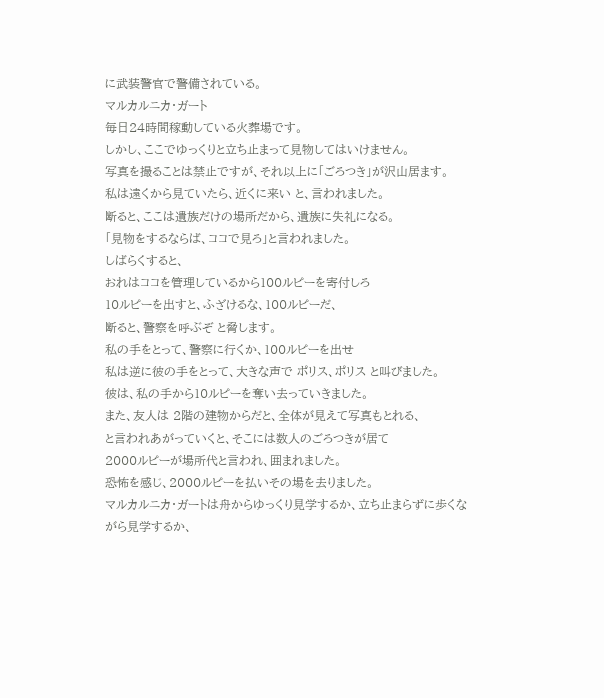に武装警官で警備されている。
マルカルニカ・ガート
毎日24時間稼動している火葬場です。
しかし、ここでゆっくりと立ち止まって見物してはいけません。
写真を撮ることは禁止ですが、それ以上に「ごろつき」が沢山居ます。
私は遠くから見ていたら、近くに来い と、言われました。
断ると、ここは遺族だけの場所だから、遺族に失礼になる。
「見物をするならば、ココで見ろ」と言われました。
しばらくすると、
おれはココを管理しているから100ルピーを寄付しろ
10ルピーを出すと、ふざけるな、100ルピーだ、
断ると、警察を呼ぶぞ と脅します。
私の手をとって、警察に行くか、100ルピーを出せ
私は逆に彼の手をとって、大きな声で ポリス、ポリス と叫びました。
彼は、私の手から10ルピーを奪い去っていきました。
また、友人は 2階の建物からだと、全体が見えて写真もとれる、
と言われあがっていくと、そこには数人のごろつきが居て
2000ルピーが場所代と言われ、囲まれました。
恐怖を感じ、2000ルピーを払いその場を去りました。
マルカルニカ・ガートは舟からゆっくり見学するか、立ち止まらずに歩くながら見学するか、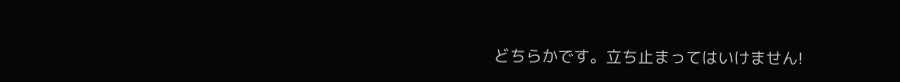どちらかです。立ち止まってはいけません!